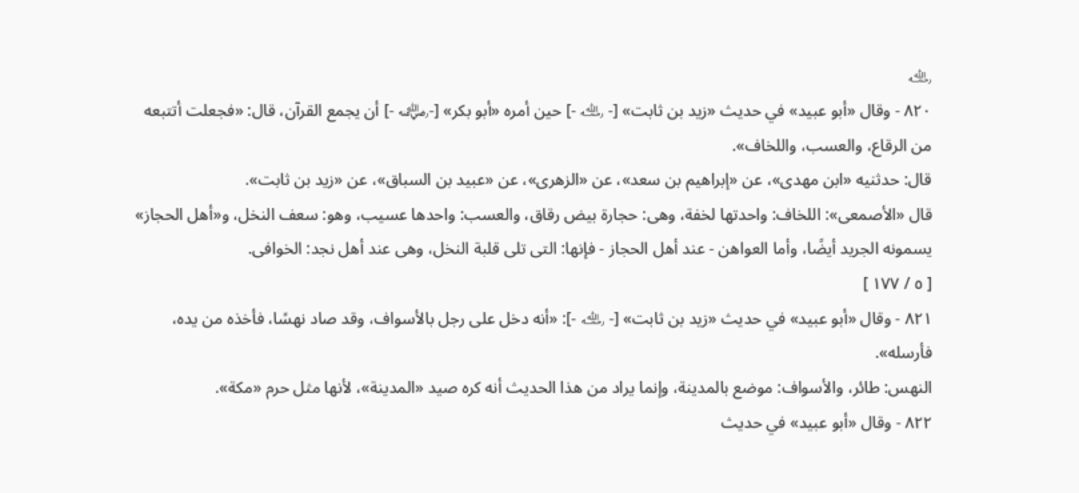﵀
٨٢٠ - وقال «أبو عبيد» في حديث «زيد بن ثابت» [- ﵀ -] حين أمره «أبو بكر» [-﵁ -] أن يجمع القرآن، قال: «فجعلت أتتبعه من الرقاع، والعسب، واللخاف».
قال: حدثنيه «ابن مهدى»، عن «إبراهيم بن سعد»، عن «الزهرى»، عن «عبيد بن السباق»، عن «زيد بن ثابت».
قال «الأصمعى»: اللخاف: واحدتها لخفة، وهى: حجارة بيض رقاق، والعسب: واحدها عسيب، وهو: سعف النخل، و«أهل الحجاز» يسمونه الجريد أيضًا، وأما العواهن - عند أهل الحجاز - فإنها: التى تلى قلبة النخل، وهى عند أهل نجد: الخوافى.
[ ٥ / ١٧٧ ]
٨٢١ - وقال «أبو عبيد» في حديث «زيد بن ثابت» [- ﵀ -]: «أنه دخل على رجل بالأسواف، وقد صاد نهسًا، فأخذه من يده، فأرسله».
النهس: طائر، والأسواف: موضع بالمدينة، وإنما يراد من هذا الحديث أنه كره صيد «المدينة»، لأنها مثل حرم «مكة».
٨٢٢ - وقال «أبو عبيد» في حديث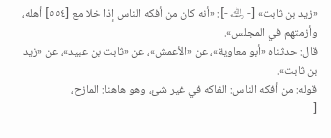«زيد بن ثابت» [- ﵀ -]: «أنه كان من أفكه الناس إذا خلا مع [٥٥٤] أهله، وأزمتهم في المجلس».
قال: حدثناه «أبو معاوية»، عن «الأعمش»، عن «ثابت بن عبيد»، عن «زيد بن ثابت».
قوله: من أفكه الناس: الفاكه في غير شئ، وهو هاهنا: المازح،
[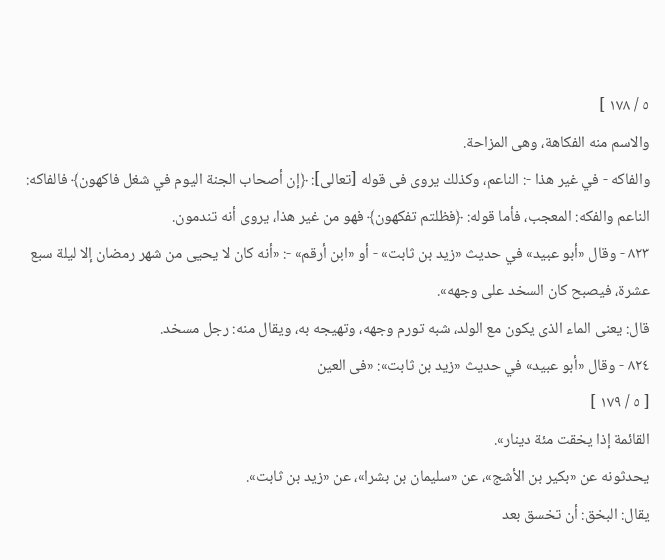٥ / ١٧٨ ]
والاسم منه الفكاهة، وهى المزاحة.
والفاكه - في غير هذا -: الناعم، وكذلك يروى فى قوله [تعالى]: ﴿إن أصحاب الجنة اليوم في شغل فاكهون﴾ فالفاكه: الناعم والفكه: المعجب، فأما قوله: ﴿فظلتم تفكهون﴾ فهو من غير هذا، يروى أنه تندمون.
٨٢٣ - وقال «أبو عبيد» في حديث «زيد بن ثابت» - أو «ابن أرقم» -: «أنه كان لا يحيى من شهر رمضان إلا ليلة سبع عشرة، فيصبح كان السخد على وجهه».
قال: يعنى الماء الذى يكون مع الولد، شبه تورم وجهه، وتهيجه به، ويقال منه: رجل مسخد.
٨٢٤ - وقال «أبو عبيد» في حديث «زيد بن ثابت»: «فى العين
[ ٥ / ١٧٩ ]
القائمة إذا يخقت مئة دينار».
يحدثونه عن «بكير بن الأشج»، عن «سليمان بن بشرا»، عن «زيد بن ثابت».
يقال: البخق: أن تخسق بعد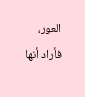العور، فأراد أنها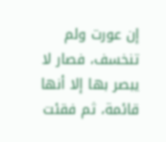إن عورت ولم تنخسف، فصار لا يبصر بها إلا أنها قائمة، ثم فقئت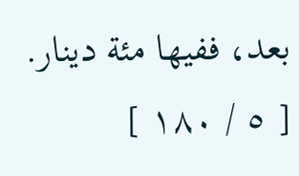بعد، ففيها مئة دينار.
[ ٥ / ١٨٠ ]